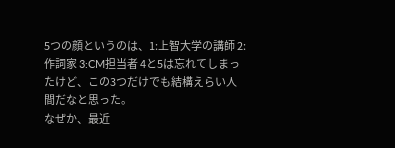5つの顔というのは、1:上智大学の講師 2:作詞家 3:CM担当者 4と5は忘れてしまったけど、この3つだけでも結構えらい人間だなと思った。
なぜか、最近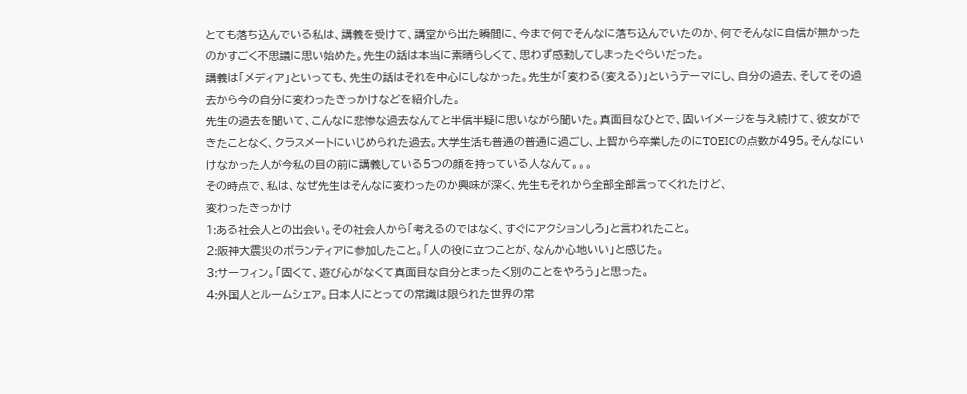とても落ち込んでいる私は、講義を受けて、講堂から出た瞬間に、今まで何でそんなに落ち込んでいたのか、何でそんなに自信が無かったのかすごく不思議に思い始めた。先生の話は本当に素晴らしくて、思わず感動してしまったぐらいだった。
講義は「メディア」といっても、先生の話はそれを中心にしなかった。先生が「変わる(変える)」というテーマにし、自分の過去、そしてその過去から今の自分に変わったきっかけなどを紹介した。
先生の過去を聞いて、こんなに悲惨な過去なんてと半信半疑に思いながら聞いた。真面目なひとで、固いイメージを与え続けて、彼女ができたことなく、クラスメートにいじめられた過去。大学生活も普通の普通に過ごし、上智から卒業したのにTOEICの点数が495。そんなにいけなかった人が今私の目の前に講義している5つの顔を持っている人なんて。。。
その時点で、私は、なぜ先生はそんなに変わったのか興味が深く、先生もそれから全部全部言ってくれたけど、
変わったきっかけ
1:ある社会人との出会い。その社会人から「考えるのではなく、すぐにアクションしろ」と言われたこと。
2:阪神大震災のボランティアに参加したこと。「人の役に立つことが、なんか心地いい」と感じた。
3:サーフィン。「固くて、遊び心がなくて真面目な自分とまったく別のことをやろう」と思った。
4:外国人とルームシェア。日本人にとっての常識は限られた世界の常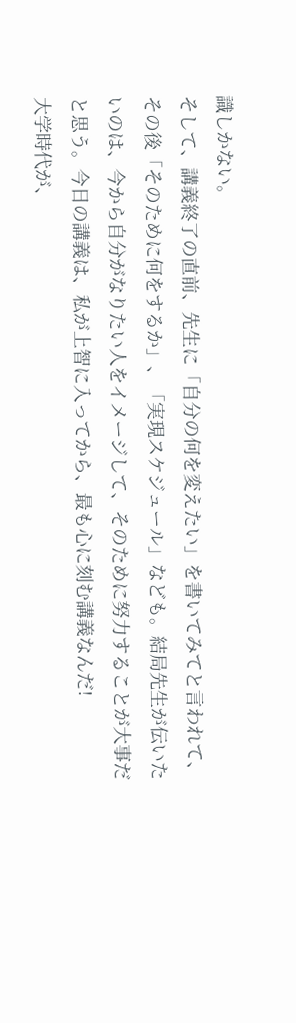識しかない。
そして、講義終了の直前、先生に「自分の何を変えたい」を書いてみてと言われて、その後「そのために何をするか」、「実現スケジュール」なども。結局先生が伝いたいのは、今から自分がなりたい人をイメージして、そのために努力することが大事だと思う。今日の講義は、私が上智に入ってから、最も心に刻む講義なんだ!
大学時代が、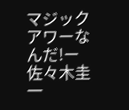マジックアワーなんだ!ー佐々木圭一